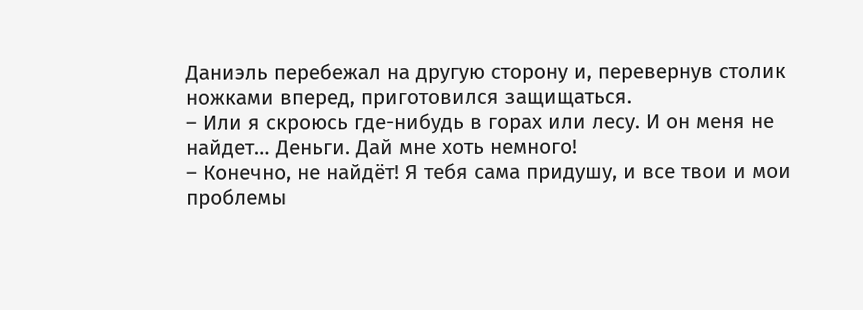Даниэль перебежал на другую сторону и, перевернув столик ножками вперед, приготовился защищаться.
– Или я скроюсь где-нибудь в горах или лесу. И он меня не найдет… Деньги. Дай мне хоть немного!
– Конечно, не найдёт! Я тебя сама придушу, и все твои и мои проблемы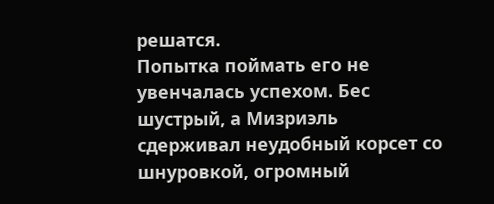решатся.
Попытка поймать его не увенчалась успехом. Бес шустрый, а Мизриэль сдерживал неудобный корсет со шнуровкой, огромный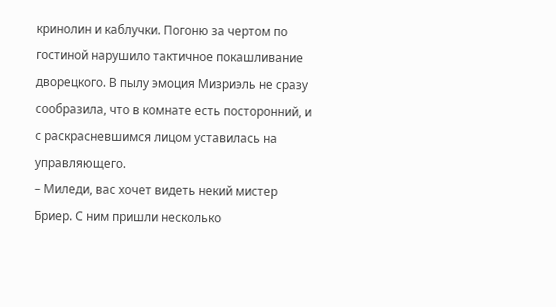кринолин и каблучки. Погоню за чертом по гостиной нарушило тактичное покашливание дворецкого. В пылу эмоция Мизриэль не сразу сообразила, что в комнате есть посторонний, и с раскрасневшимся лицом уставилась на управляющего.
– Миледи, вас хочет видеть некий мистер Бриер. С ним пришли несколько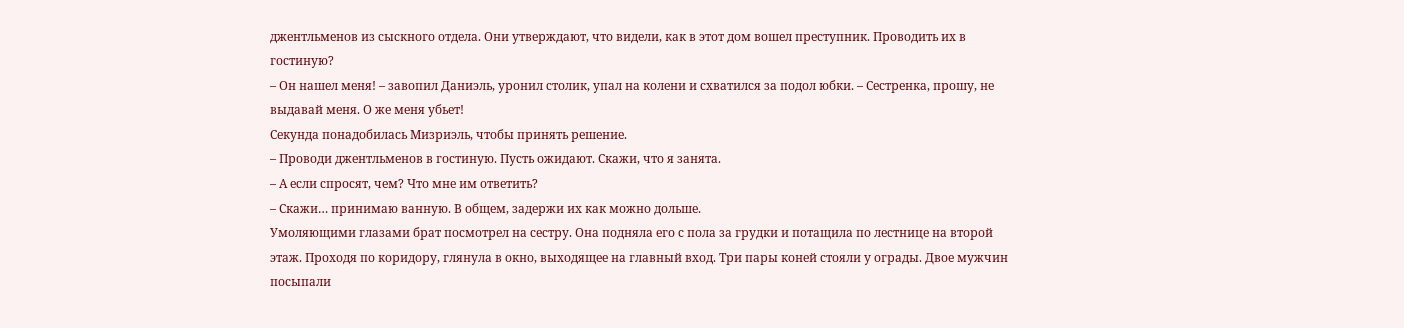джентльменов из сыскного отдела. Они утверждают, что видели, как в этот дом вошел преступник. Проводить их в гостиную?
– Он нашел меня! – завопил Даниэль, уронил столик, упал на колени и схватился за подол юбки. – Сестренка, прошу, не выдавай меня. О же меня убьет!
Секунда понадобилась Мизриэль, чтобы принять решение.
– Проводи джентльменов в гостиную. Пусть ожидают. Скажи, что я занята.
– А если спросят, чем? Что мне им ответить?
– Скажи… принимаю ванную. В общем, задержи их как можно дольше.
Умоляющими глазами брат посмотрел на сестру. Она подняла его с пола за грудки и потащила по лестнице на второй этаж. Проходя по коридору, глянула в окно, выходящее на главный вход. Три пары коней стояли у ограды. Двое мужчин посыпали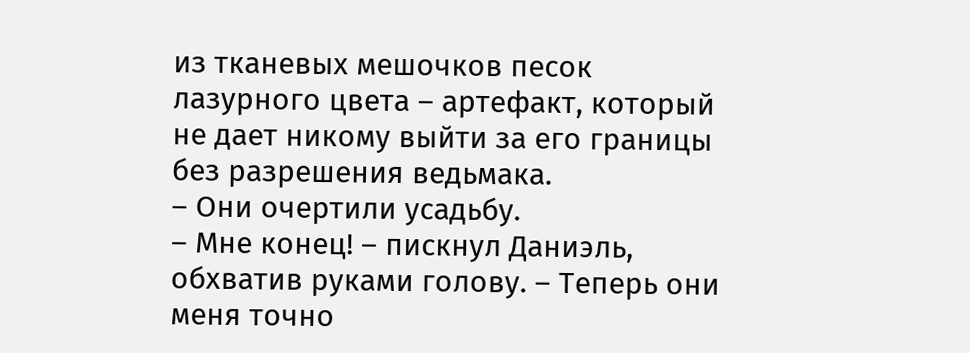из тканевых мешочков песок лазурного цвета – артефакт, который не дает никому выйти за его границы без разрешения ведьмака.
– Они очертили усадьбу.
– Мне конец! – пискнул Даниэль, обхватив руками голову. – Теперь они меня точно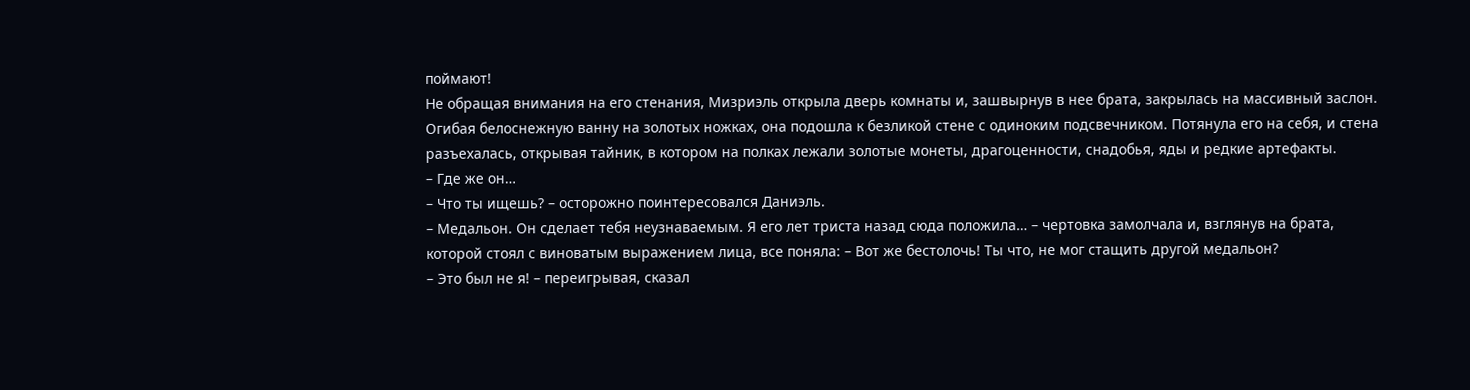поймают!
Не обращая внимания на его стенания, Мизриэль открыла дверь комнаты и, зашвырнув в нее брата, закрылась на массивный заслон. Огибая белоснежную ванну на золотых ножках, она подошла к безликой стене с одиноким подсвечником. Потянула его на себя, и стена разъехалась, открывая тайник, в котором на полках лежали золотые монеты, драгоценности, снадобья, яды и редкие артефакты.
– Где же он…
– Что ты ищешь? – осторожно поинтересовался Даниэль.
– Медальон. Он сделает тебя неузнаваемым. Я его лет триста назад сюда положила… – чертовка замолчала и, взглянув на брата, которой стоял с виноватым выражением лица, все поняла: – Вот же бестолочь! Ты что, не мог стащить другой медальон?
– Это был не я! – переигрывая, сказал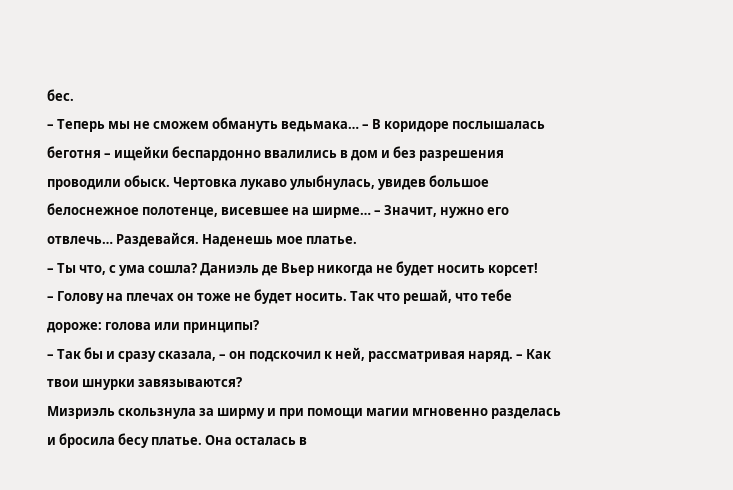бес.
– Теперь мы не сможем обмануть ведьмака… – В коридоре послышалась беготня – ищейки беспардонно ввалились в дом и без разрешения проводили обыск. Чертовка лукаво улыбнулась, увидев большое белоснежное полотенце, висевшее на ширме… – Значит, нужно его отвлечь… Раздевайся. Наденешь мое платье.
– Ты что, с ума сошла? Даниэль де Вьер никогда не будет носить корсет!
– Голову на плечах он тоже не будет носить. Так что решай, что тебе дороже: голова или принципы?
– Так бы и сразу сказала, – он подскочил к ней, рассматривая наряд. – Как твои шнурки завязываются?
Мизриэль скользнула за ширму и при помощи магии мгновенно разделась и бросила бесу платье. Она осталась в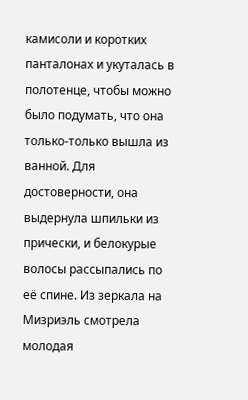камисоли и коротких панталонах и укуталась в полотенце, чтобы можно было подумать, что она только-только вышла из ванной. Для достоверности, она выдернула шпильки из прически, и белокурые волосы рассыпались по её спине. Из зеркала на Мизриэль смотрела молодая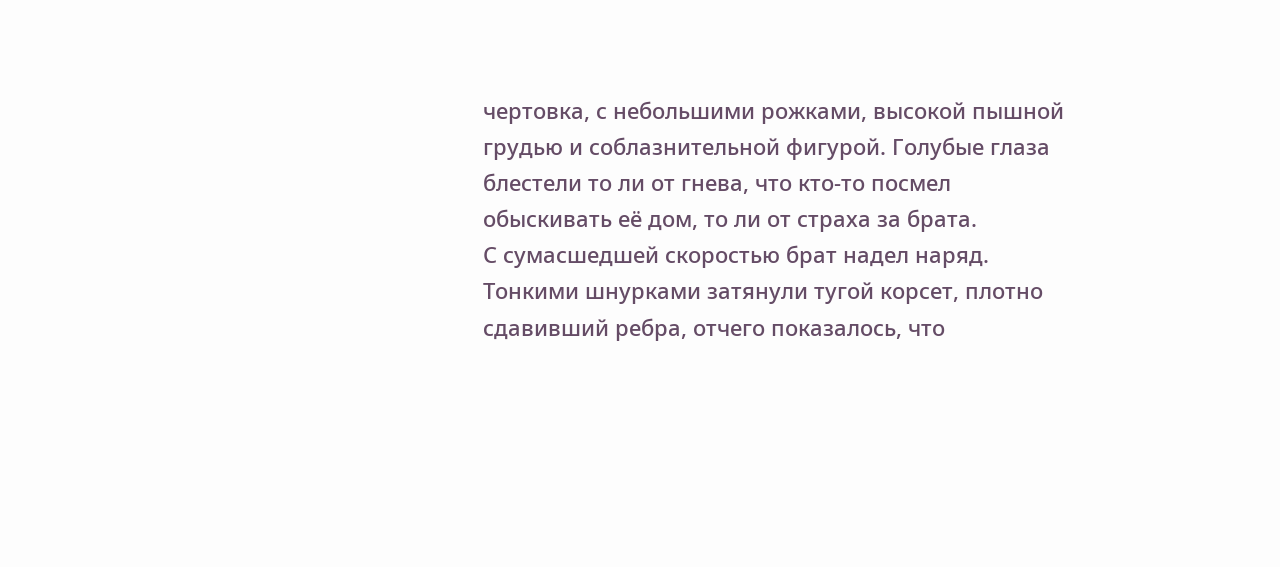чертовка, с небольшими рожками, высокой пышной грудью и соблазнительной фигурой. Голубые глаза блестели то ли от гнева, что кто-то посмел обыскивать её дом, то ли от страха за брата.
С сумасшедшей скоростью брат надел наряд. Тонкими шнурками затянули тугой корсет, плотно сдавивший ребра, отчего показалось, что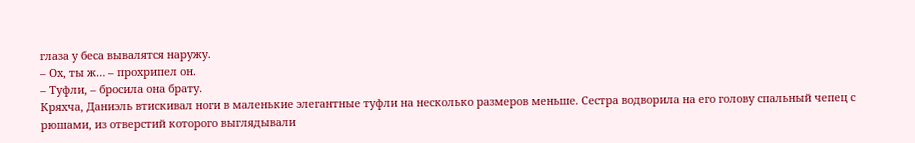глаза у беса вывалятся наружу.
– Ох, ты ж… – прохрипел он.
– Туфли, – бросила она брату.
Кряхча, Даниэль втискивал ноги в маленькие элегантные туфли на несколько размеров меньше. Сестра водворила на его голову спальный чепец с рюшами, из отверстий которого выглядывали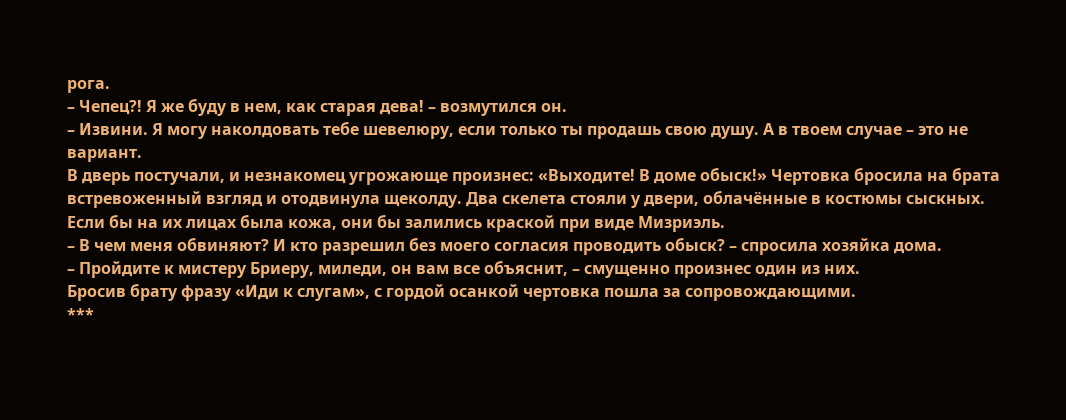рога.
– Чепец?! Я же буду в нем, как старая дева! – возмутился он.
– Извини. Я могу наколдовать тебе шевелюру, если только ты продашь свою душу. А в твоем случае – это не вариант.
В дверь постучали, и незнакомец угрожающе произнес: «Выходите! В доме обыск!» Чертовка бросила на брата встревоженный взгляд и отодвинула щеколду. Два скелета стояли у двери, облачённые в костюмы сыскных. Если бы на их лицах была кожа, они бы залились краской при виде Мизриэль.
– В чем меня обвиняют? И кто разрешил без моего согласия проводить обыск? – спросила хозяйка дома.
– Пройдите к мистеру Бриеру, миледи, он вам все объяснит, – смущенно произнес один из них.
Бросив брату фразу «Иди к слугам», с гордой осанкой чертовка пошла за сопровождающими.
***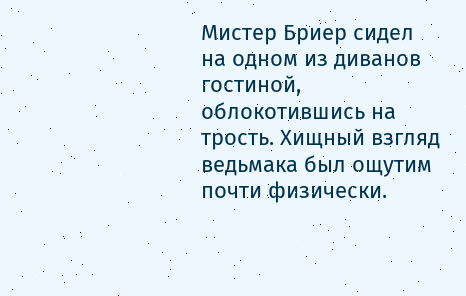Мистер Бриер сидел на одном из диванов гостиной, облокотившись на трость. Хищный взгляд ведьмака был ощутим почти физически.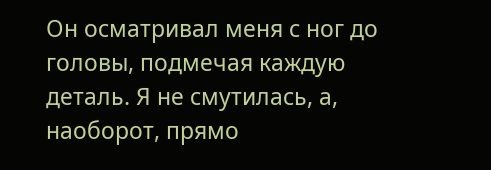Он осматривал меня с ног до головы, подмечая каждую деталь. Я не смутилась, а, наоборот, прямо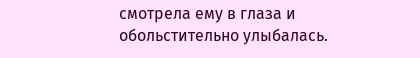смотрела ему в глаза и обольстительно улыбалась.